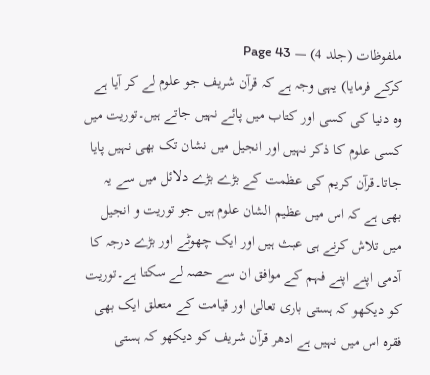ملفوظات (جلد 4) — Page 43
کرکے فرمایا) یہی وجہ ہے کہ قرآن شریف جو علوم لے کر آیا ہے وہ دنیا کی کسی اور کتاب میں پائے نہیں جاتے ہیں۔توریت میں کسی علوم کا ذکر نہیں اور انجیل میں نشان تک بھی نہیں پایا جاتا۔قرآن کریم کی عظمت کے بڑے بڑے دلائل میں سے یہ بھی ہے کہ اس میں عظیم الشان علوم ہیں جو توریت و انجیل میں تلاش کرنے ہی عبث ہیں اور ایک چھوٹے اور بڑے درجہ کا آدمی اپنے اپنے فہم کے موافق ان سے حصہ لے سکتا ہے۔توریت کو دیکھو کہ ہستی باری تعالیٰ اور قیامت کے متعلق ایک بھی فقرہ اس میں نہیں ہے ادھر قرآن شریف کو دیکھو کہ ہستی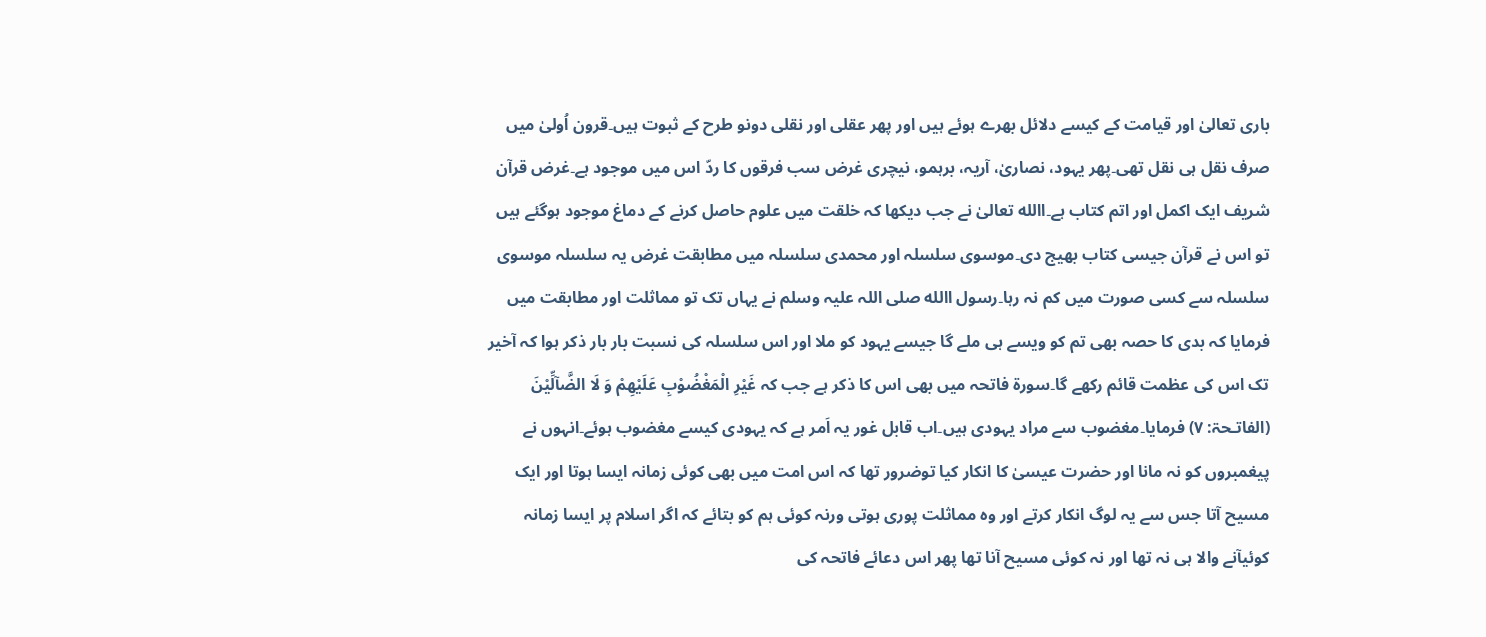باری تعالیٰ اور قیامت کے کیسے دلائل بھرے ہوئے ہیں اور پھر عقلی اور نقلی دونو طرح کے ثبوت ہیں۔قرون اُولیٰ میں صرف نقل ہی نقل تھی۔پھر یہود، نصاریٰ، آریہ، برہمو، نیچری غرض سب فرقوں کا ردّ اس میں موجود ہے۔غرض قرآن شریف ایک اکمل اور اتم کتاب ہے۔االله تعالیٰ نے جب دیکھا کہ خلقت میں علوم حاصل کرنے کے دماغ موجود ہوگئے ہیں تو اس نے قرآن جیسی کتاب بھیج دی۔موسوی سلسلہ اور محمدی سلسلہ میں مطابقت غرض یہ سلسلہ موسوی سلسلہ سے کسی صورت میں کم نہ رہا۔رسول االله صلی اللہ علیہ وسلم نے یہاں تک تو مماثلت اور مطابقت میں فرمایا کہ بدی کا حصہ بھی تم کو ویسے ہی ملے گا جیسے یہود کو ملا اور اس سلسلہ کی نسبت بار بار ذکر ہوا کہ آخیر تک اس کی عظمت قائم رکھے گا۔سورۃ فاتحہ میں بھی اس کا ذکر ہے جب کہ غَيْرِ الْمَغْضُوْبِ عَلَيْهِمْ وَ لَا الضَّآلِّيْنَ (الفاتـحۃ: ۷) فرمایا۔مغضوب سے مراد یہودی ہیں۔اب قابل غور یہ اَمر ہے کہ یہودی کیسے مغضوب ہوئے۔انہوں نے پیغمبروں کو نہ مانا اور حضرت عیسیٰ کا انکار کیا توضرور تھا کہ اس امت میں بھی کوئی زمانہ ایسا ہوتا اور ایک مسیح آتا جس سے یہ لوگ انکار کرتے اور وہ مماثلت پوری ہوتی ورنہ کوئی ہم کو بتائے کہ اگر اسلام پر ایسا زمانہ کوئیآنے والا ہی نہ تھا اور نہ کوئی مسیح آنا تھا پھر اس دعائے فاتحہ کی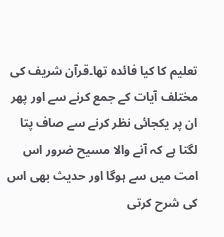تعلیم کا کیا فائدہ تھا۔قرآن شریف کی مختلف آیات کے جمع کرنے سے اور پھر ان پر یکجائی نظر کرنے سے صاف پتا لگتا ہے کہ آنے والا مسیح ضرور اس امت میں سے ہوگا اور حدیث بھی اس کی شرح کرتی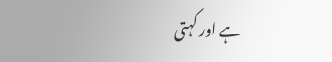ہے اور کہتی